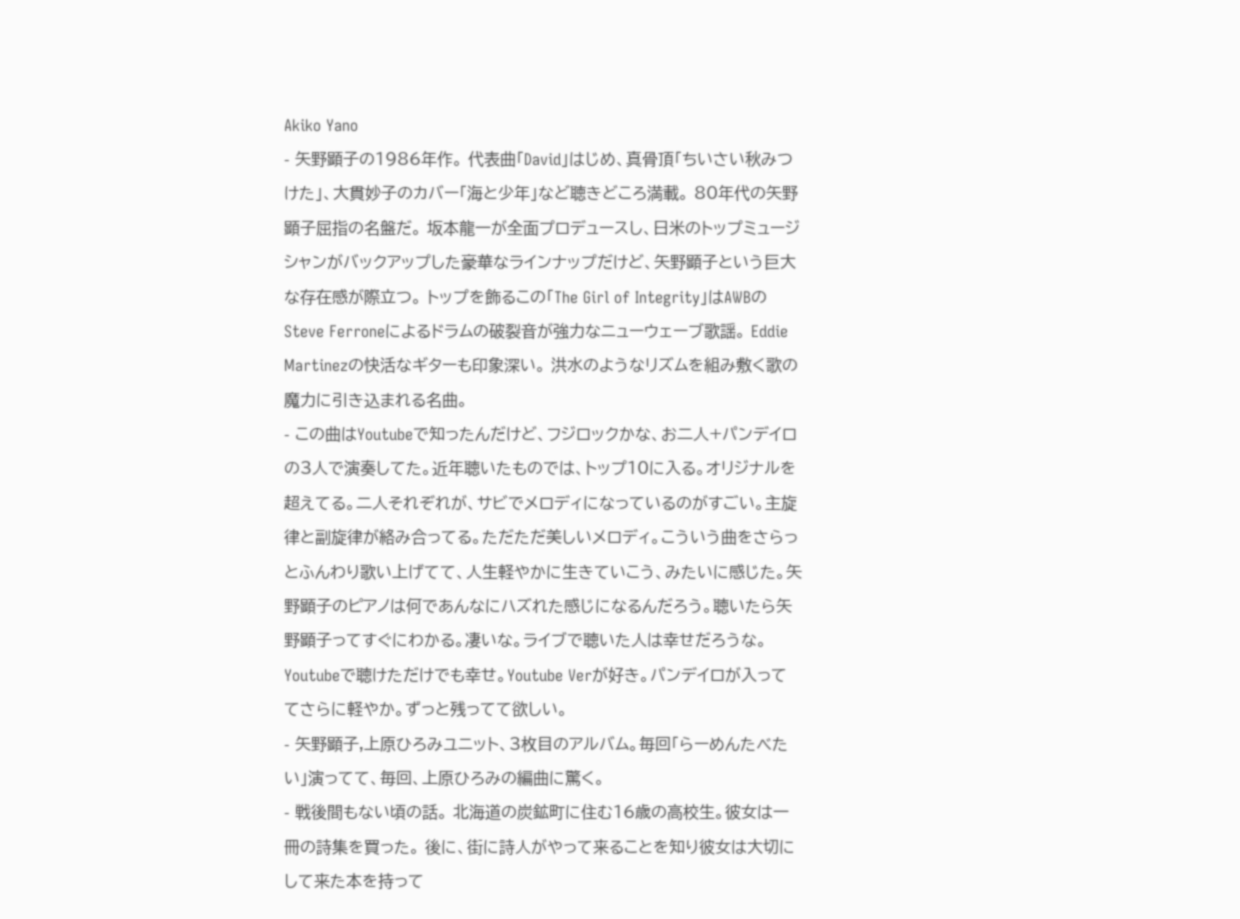Akiko Yano
- 矢野顕子の1986年作。 代表曲「David」はじめ、真骨頂「ちいさい秋みつけた」、大貫妙子のカバー「海と少年」など聴きどころ満載。 80年代の矢野顕子屈指の名盤だ。 坂本龍一が全面プロデュースし、日米のトップミュージシャンがバックアップした豪華なラインナップだけど、矢野顕子という巨大な存在感が際立つ。 トップを飾るこの「The Girl of Integrity」はAWBのSteve Ferroneによるドラムの破裂音が強力なニューウェーブ歌謡。 Eddie Martinezの快活なギターも印象深い。 洪水のようなリズムを組み敷く歌の魔力に引き込まれる名曲。
- この曲はYoutubeで知ったんだけど、フジロックかな、お二人+パンデイロの3人で演奏してた。近年聴いたものでは、トップ10に入る。オリジナルを超えてる。二人それぞれが、サビでメロディになっているのがすごい。主旋律と副旋律が絡み合ってる。ただただ美しいメロディ。こういう曲をさらっとふんわり歌い上げてて、人生軽やかに生きていこう、みたいに感じた。矢野顕子のピアノは何であんなにハズれた感じになるんだろう。聴いたら矢野顕子ってすぐにわかる。凄いな。ライブで聴いた人は幸せだろうな。Youtubeで聴けただけでも幸せ。Youtube Verが好き。パンデイロが入っててさらに軽やか。ずっと残ってて欲しい。
- 矢野顕子,上原ひろみユニット、3枚目のアルバム。毎回「らーめんたべたい」演ってて、毎回、上原ひろみの編曲に驚く。
- 戦後間もない頃の話。 北海道の炭鉱町に住む16歳の高校生。彼女は一冊の詩集を買った。 後に、街に詩人がやって来ることを知り彼女は大切にして来た本を持って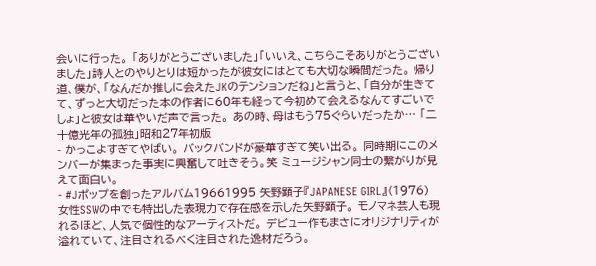会いに行った。 「ありがとうございました」「いいえ、こちらこそありがとうございました」詩人とのやりとりは短かったが彼女にはとても大切な瞬間だった。 帰り道、僕が、「なんだか推しに会えたJKのテンションだね」と言うと、「自分が生きてて、ずっと大切だった本の作者に60年も経って今初めて会えるなんてすごいでしょ」と彼女は華やいだ声で言った。 あの時、母はもう75ぐらいだったか… 「二十億光年の孤独」昭和27年初版
- かっこよすぎてやばい。 バックバンドが豪華すぎて笑い出る。 同時期にこのメンバーが集まった事実に興奮して吐きそう。笑 ミュージシャン同士の繋がりが見えて面白い。
- #Jポップを創ったアルバム19661995 矢野顕子『JAPANESE GIRL』(1976) 女性SSWの中でも特出した表現力で存在感を示した矢野顕子。 モノマネ芸人も現れるほど、人気で個性的なアーティストだ。 デビュー作もまさにオリジナリティが溢れていて、注目されるべく注目された逸材だろう。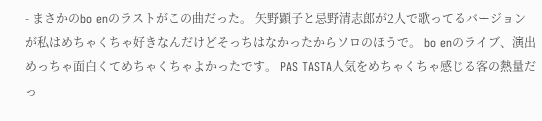- まさかのbo enのラストがこの曲だった。 矢野顕子と忌野清志郎が2人で歌ってるバージョンが私はめちゃくちゃ好きなんだけどそっちはなかったからソロのほうで。 bo enのライブ、演出めっちゃ面白くてめちゃくちゃよかったです。 PAS TASTA人気をめちゃくちゃ感じる客の熱量だっ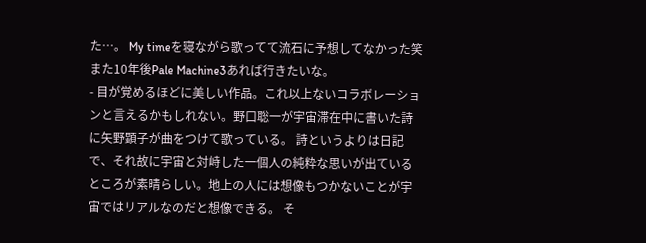た…。 My timeを寝ながら歌ってて流石に予想してなかった笑 また10年後Pale Machine3あれば行きたいな。
- 目が覚めるほどに美しい作品。これ以上ないコラボレーションと言えるかもしれない。野口聡一が宇宙滞在中に書いた詩に矢野顕子が曲をつけて歌っている。 詩というよりは日記で、それ故に宇宙と対峙した一個人の純粋な思いが出ているところが素晴らしい。地上の人には想像もつかないことが宇宙ではリアルなのだと想像できる。 そ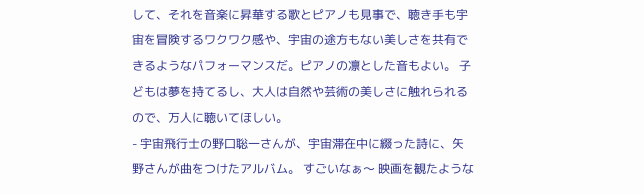して、それを音楽に昇華する歌とピアノも見事で、聴き手も宇宙を冒険するワクワク感や、宇宙の途方もない美しさを共有できるようなパフォーマンスだ。ピアノの凛とした音もよい。 子どもは夢を持てるし、大人は自然や芸術の美しさに触れられるので、万人に聴いてほしい。
- 宇宙飛行士の野口聡一さんが、宇宙滞在中に綴った詩に、矢野さんが曲をつけたアルバム。 すごいなぁ〜 映画を観たような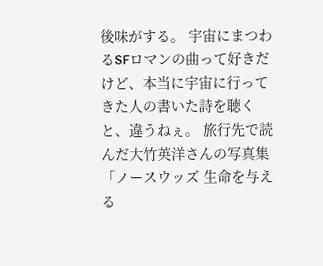後味がする。 宇宙にまつわるSFロマンの曲って好きだけど、本当に宇宙に行ってきた人の書いた詩を聴くと、違うねぇ。 旅行先で読んだ大竹英洋さんの写真集「ノースウッズ 生命を与える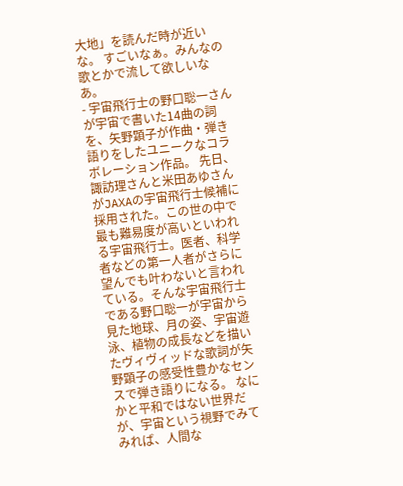大地」を読んだ時が近いな。 すごいなぁ。みんなの歌とかで流して欲しいなあ。
- 宇宙飛行士の野口聡一さんが宇宙で書いた14曲の詞を、矢野顕子が作曲・弾き語りをしたユニークなコラボレーション作品。 先日、諏訪理さんと米田あゆさんがJAXAの宇宙飛行士候補に採用された。この世の中で最も難易度が高いといわれる宇宙飛行士。医者、科学者などの第一人者がさらに望んでも叶わないと言われている。そんな宇宙飛行士である野口聡一が宇宙から見た地球、月の姿、宇宙遊泳、植物の成長などを描いたヴィヴィッドな歌詞が矢野顕子の感受性豊かなセンスで弾き語りになる。 なにかと平和ではない世界だが、宇宙という視野でみてみれば、人間な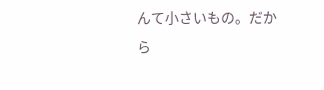んて小さいもの。だから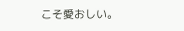こそ愛おしい。